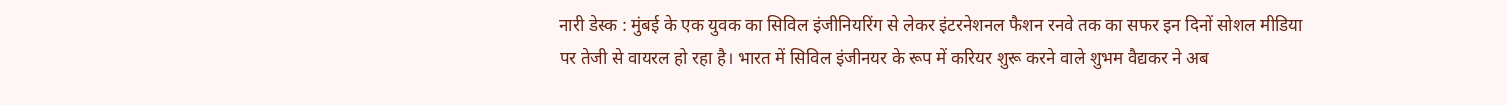नारी डेस्क : मुंबई के एक युवक का सिविल इंजीनियरिंग से लेकर इंटरनेशनल फैशन रनवे तक का सफर इन दिनों सोशल मीडिया पर तेजी से वायरल हो रहा है। भारत में सिविल इंजीनयर के रूप में करियर शुरू करने वाले शुभम वैद्यकर ने अब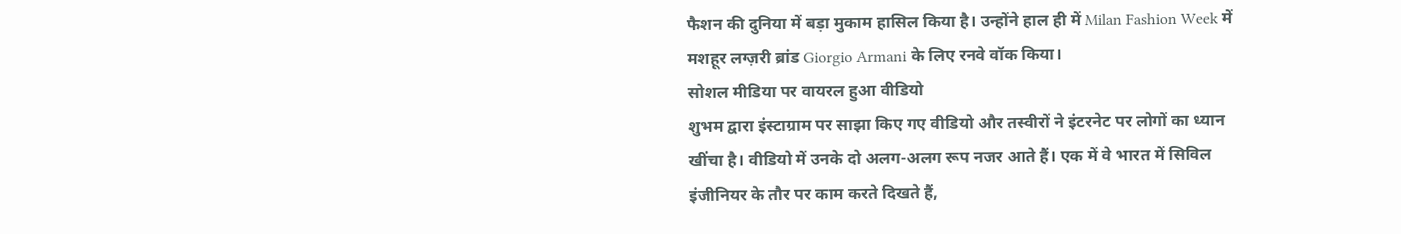फैशन की दुनिया में बड़ा मुकाम हासिल किया है। उन्होंने हाल ही में Milan Fashion Week में मशहूर लग्ज़री ब्रांड Giorgio Armani के लिए रनवे वॉक किया।
सोशल मीडिया पर वायरल हुआ वीडियो
शुभम द्वारा इंस्टाग्राम पर साझा किए गए वीडियो और तस्वीरों ने इंटरनेट पर लोगों का ध्यान खींचा है। वीडियो में उनके दो अलग-अलग रूप नजर आते हैं। एक में वे भारत में सिविल इंजीनियर के तौर पर काम करते दिखते हैं,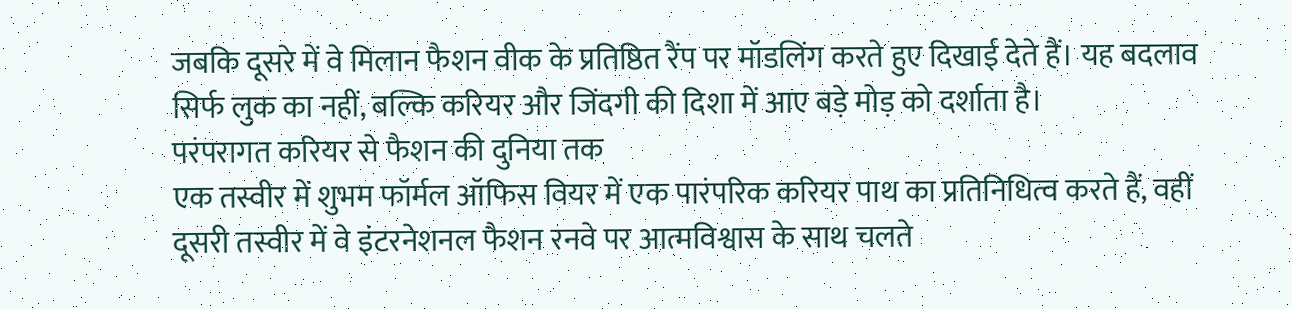जबकि दूसरे में वे मिलान फैशन वीक के प्रतिष्ठित रैंप पर मॉडलिंग करते हुए दिखाई देते हैं। यह बदलाव सिर्फ लुक का नहीं, बल्कि करियर और जिंदगी की दिशा में आए बड़े मोड़ को दर्शाता है।
परंपरागत करियर से फैशन की दुनिया तक
एक तस्वीर में शुभम फॉर्मल ऑफिस वियर में एक पारंपरिक करियर पाथ का प्रतिनिधित्व करते हैं, वहीं दूसरी तस्वीर में वे इंटरनेशनल फैशन रनवे पर आत्मविश्वास के साथ चलते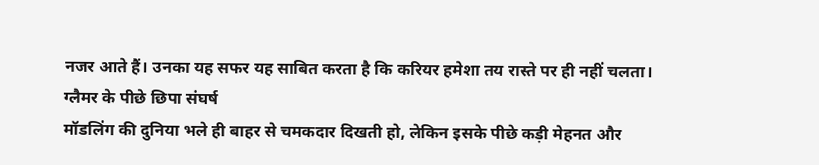नजर आते हैं। उनका यह सफर यह साबित करता है कि करियर हमेशा तय रास्ते पर ही नहीं चलता।
ग्लैमर के पीछे छिपा संघर्ष
मॉडलिंग की दुनिया भले ही बाहर से चमकदार दिखती हो, लेकिन इसके पीछे कड़ी मेहनत और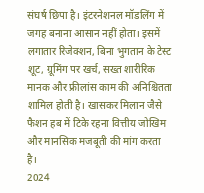संघर्ष छिपा है। इंटरनेशनल मॉडलिंग में जगह बनाना आसान नहीं होता। इसमें लगातार रिजेक्शन, बिना भुगतान के टेस्ट शूट, ग्रूमिंग पर खर्च, सख्त शारीरिक मानक और फ्रीलांस काम की अनिश्चितता शामिल होती है। खासकर मिलान जैसे फैशन हब में टिके रहना वित्तीय जोखिम और मानसिक मजबूती की मांग करता है।
2024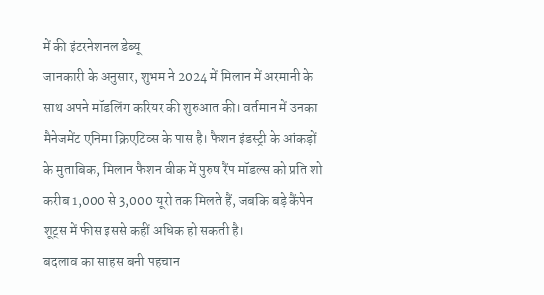में की इंटरनेशनल डेब्यू
जानकारी के अनुसार, शुभम ने 2024 में मिलान में अरमानी के साथ अपने मॉडलिंग करियर की शुरुआत की। वर्तमान में उनका मैनेजमेंट एनिमा क्रिएटिव्स के पास है। फैशन इंडस्ट्री के आंकड़ों के मुताबिक, मिलान फैशन वीक में पुरुष रैंप मॉडल्स को प्रति शो करीब 1,000 से 3,000 यूरो तक मिलते हैं, जबकि बड़े कैंपेन शूट्स में फीस इससे कहीं अधिक हो सकती है।
बदलाव का साहस बनी पहचान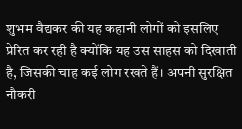शुभम वैद्यकर की यह कहानी लोगों को इसलिए प्रेरित कर रही है क्योंकि यह उस साहस को दिखाती है, जिसकी चाह कई लोग रखते हैं। अपनी सुरक्षित नौकरी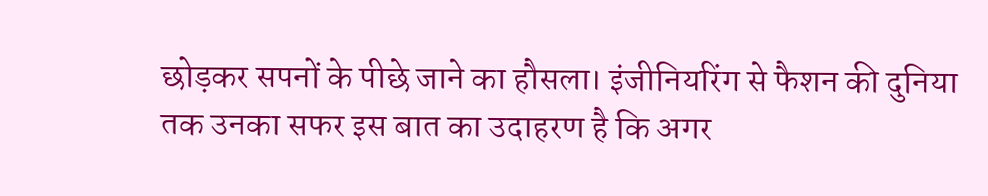छोड़कर सपनों के पीछे जाने का हौसला। इंजीनियरिंग से फैशन की दुनिया तक उनका सफर इस बात का उदाहरण है कि अगर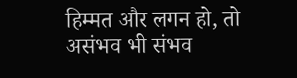हिम्मत और लगन हो, तो असंभव भी संभव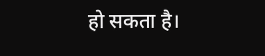हो सकता है।